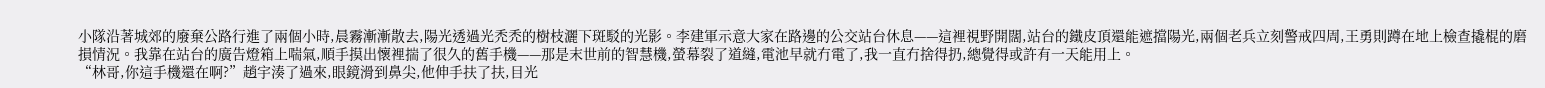小隊沿著城郊的廢棄公路行進了兩個小時,晨霧漸漸散去,陽光透過光禿禿的樹枝灑下斑駁的光影。李建軍示意大家在路邊的公交站台休息——這裡視野開闊,站台的鐵皮頂還能遮擋陽光,兩個老兵立刻警戒四周,王勇則蹲在地上檢查撬棍的磨損情況。我靠在站台的廣告燈箱上喘氣,順手摸出懷裡揣了很久的舊手機——那是末世前的智慧機,螢幕裂了道縫,電池早就冇電了,我一直冇捨得扔,總覺得或許有一天能用上。
“林哥,你這手機還在啊?”趙宇湊了過來,眼鏡滑到鼻尖,他伸手扶了扶,目光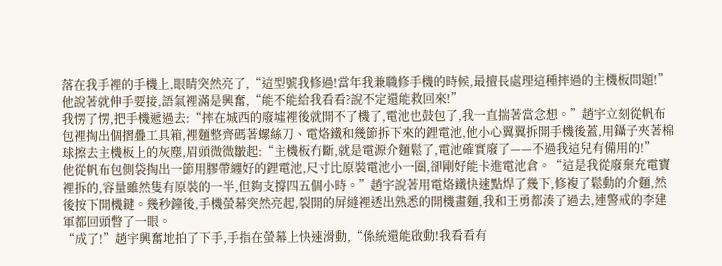落在我手裡的手機上,眼睛突然亮了,“這型號我修過!當年我兼職修手機的時候,最擅長處理這種摔過的主機板問題!”他說著就伸手要接,語氣裡滿是興奮,“能不能給我看看?說不定還能救回來!”
我愣了愣,把手機遞過去:“摔在城西的廢墟裡後就開不了機了,電池也鼓包了,我一直揣著當念想。”趙宇立刻從帆布包裡掏出個摺疊工具箱,裡麵整齊碼著螺絲刀、電烙鐵和幾節拆下來的鋰電池,他小心翼翼拆開手機後蓋,用鑷子夾著棉球擦去主機板上的灰塵,眉頭微微皺起:“主機板冇斷,就是電源介麵鬆了,電池確實廢了——不過我這兒有備用的!”
他從帆布包側袋掏出一節用膠帶纏好的鋰電池,尺寸比原裝電池小一圈,卻剛好能卡進電池倉。“這是我從廢棄充電寶裡拆的,容量雖然隻有原裝的一半,但夠支撐四五個小時。”趙宇說著用電烙鐵快速點焊了幾下,修複了鬆動的介麵,然後按下開機鍵。幾秒鐘後,手機螢幕突然亮起,裂開的屏縫裡透出熟悉的開機畫麵,我和王勇都湊了過去,連警戒的李建軍都回頭瞥了一眼。
“成了!”趙宇興奮地拍了下手,手指在螢幕上快速滑動,“係統還能啟動!我看看有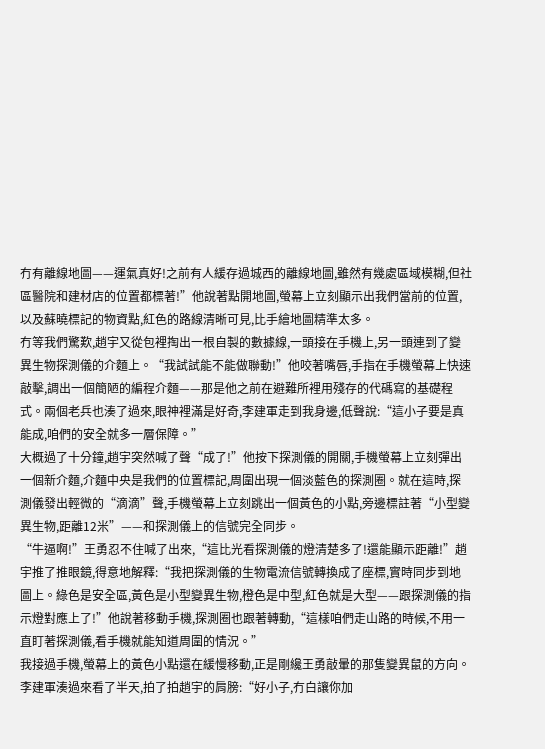冇有離線地圖——運氣真好!之前有人緩存過城西的離線地圖,雖然有幾處區域模糊,但社區醫院和建材店的位置都標著!”他說著點開地圖,螢幕上立刻顯示出我們當前的位置,以及蘇曉標記的物資點,紅色的路線清晰可見,比手繪地圖精準太多。
冇等我們驚歎,趙宇又從包裡掏出一根自製的數據線,一頭接在手機上,另一頭連到了變異生物探測儀的介麵上。“我試試能不能做聯動!”他咬著嘴唇,手指在手機螢幕上快速敲擊,調出一個簡陋的編程介麵——那是他之前在避難所裡用殘存的代碼寫的基礎程式。兩個老兵也湊了過來,眼神裡滿是好奇,李建軍走到我身邊,低聲說:“這小子要是真能成,咱們的安全就多一層保障。”
大概過了十分鐘,趙宇突然喊了聲“成了!”他按下探測儀的開關,手機螢幕上立刻彈出一個新介麵,介麵中央是我們的位置標記,周圍出現一個淡藍色的探測圈。就在這時,探測儀發出輕微的“滴滴”聲,手機螢幕上立刻跳出一個黃色的小點,旁邊標註著“小型變異生物,距離12米”——和探測儀上的信號完全同步。
“牛逼啊!”王勇忍不住喊了出來,“這比光看探測儀的燈清楚多了!還能顯示距離!”趙宇推了推眼鏡,得意地解釋:“我把探測儀的生物電流信號轉換成了座標,實時同步到地圖上。綠色是安全區,黃色是小型變異生物,橙色是中型,紅色就是大型——跟探測儀的指示燈對應上了!”他說著移動手機,探測圈也跟著轉動,“這樣咱們走山路的時候,不用一直盯著探測儀,看手機就能知道周圍的情況。”
我接過手機,螢幕上的黃色小點還在緩慢移動,正是剛纔王勇敲暈的那隻變異鼠的方向。李建軍湊過來看了半天,拍了拍趙宇的肩膀:“好小子,冇白讓你加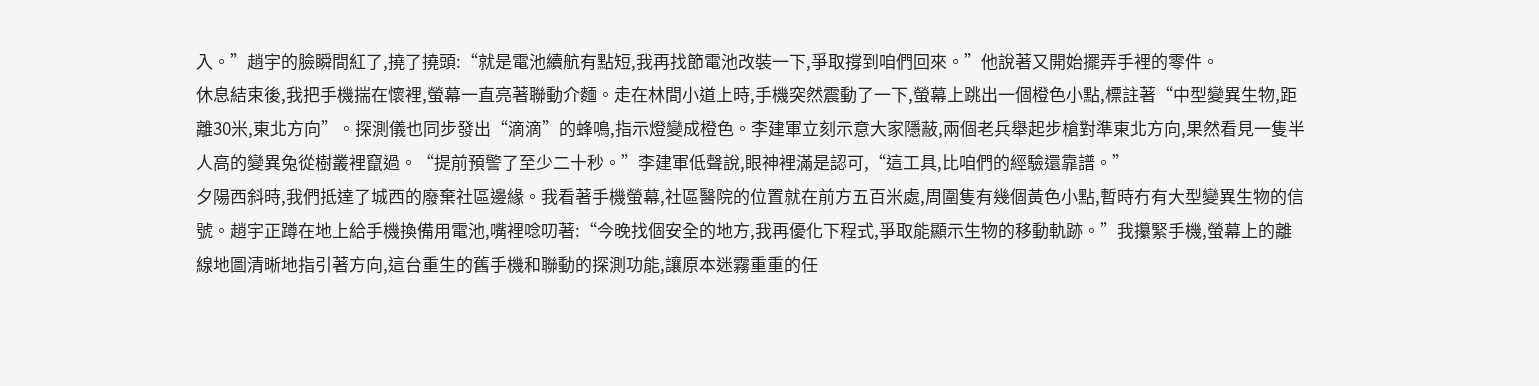入。”趙宇的臉瞬間紅了,撓了撓頭:“就是電池續航有點短,我再找節電池改裝一下,爭取撐到咱們回來。”他說著又開始擺弄手裡的零件。
休息結束後,我把手機揣在懷裡,螢幕一直亮著聯動介麵。走在林間小道上時,手機突然震動了一下,螢幕上跳出一個橙色小點,標註著“中型變異生物,距離30米,東北方向”。探測儀也同步發出“滴滴”的蜂鳴,指示燈變成橙色。李建軍立刻示意大家隱蔽,兩個老兵舉起步槍對準東北方向,果然看見一隻半人高的變異兔從樹叢裡竄過。“提前預警了至少二十秒。”李建軍低聲說,眼神裡滿是認可,“這工具,比咱們的經驗還靠譜。”
夕陽西斜時,我們抵達了城西的廢棄社區邊緣。我看著手機螢幕,社區醫院的位置就在前方五百米處,周圍隻有幾個黃色小點,暫時冇有大型變異生物的信號。趙宇正蹲在地上給手機換備用電池,嘴裡唸叨著:“今晚找個安全的地方,我再優化下程式,爭取能顯示生物的移動軌跡。”我攥緊手機,螢幕上的離線地圖清晰地指引著方向,這台重生的舊手機和聯動的探測功能,讓原本迷霧重重的任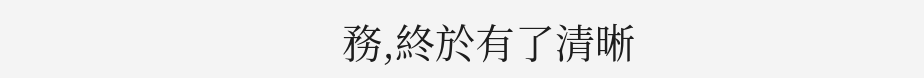務,終於有了清晰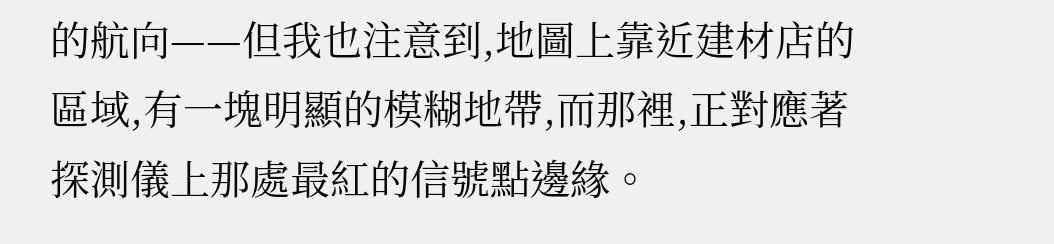的航向——但我也注意到,地圖上靠近建材店的區域,有一塊明顯的模糊地帶,而那裡,正對應著探測儀上那處最紅的信號點邊緣。